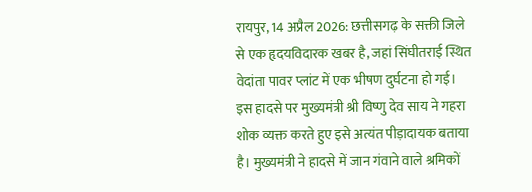रायपुर, 14 अप्रैल 2026: छत्तीसगढ़ के सक्ती जिले से एक हृदयविदारक खबर है, जहां सिंघीतराई स्थित वेदांता पावर प्लांट में एक भीषण दुर्घटना हो गई। इस हादसे पर मुख्यमंत्री श्री विष्णु देव साय ने गहरा शोक व्यक्त करते हुए इसे अत्यंत पीड़ादायक बताया है। मुख्यमंत्री ने हादसे में जान गंवाने वाले श्रमिकों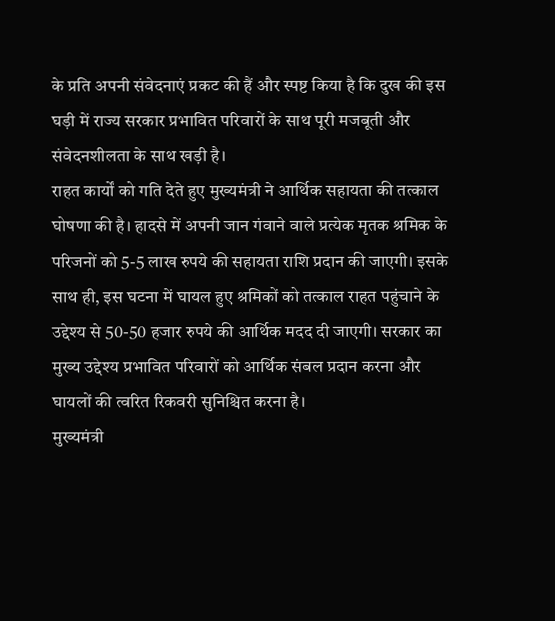के प्रति अपनी संवेदनाएं प्रकट की हैं और स्पष्ट किया है कि दुख की इस घड़ी में राज्य सरकार प्रभावित परिवारों के साथ पूरी मजबूती और संवेदनशीलता के साथ खड़ी है।
राहत कार्यों को गति देते हुए मुख्यमंत्री ने आर्थिक सहायता की तत्काल घोषणा की है। हादसे में अपनी जान गंवाने वाले प्रत्येक मृतक श्रमिक के परिजनों को 5-5 लाख रुपये की सहायता राशि प्रदान की जाएगी। इसके साथ ही, इस घटना में घायल हुए श्रमिकों को तत्काल राहत पहुंचाने के उद्देश्य से 50-50 हजार रुपये की आर्थिक मदद दी जाएगी। सरकार का मुख्य उद्देश्य प्रभावित परिवारों को आर्थिक संबल प्रदान करना और घायलों की त्वरित रिकवरी सुनिश्चित करना है।
मुख्यमंत्री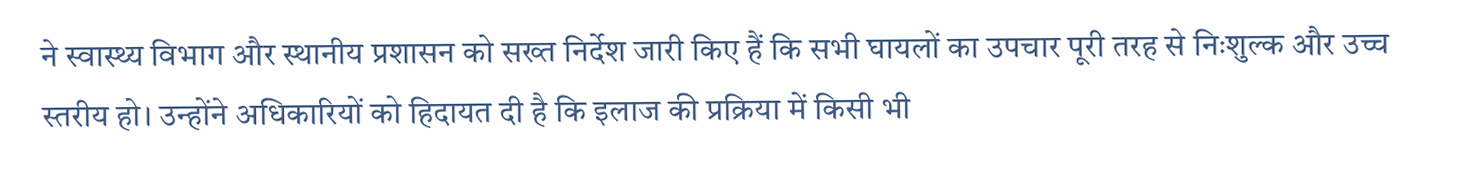ने स्वास्थ्य विभाग और स्थानीय प्रशासन को सख्त निर्देश जारी किए हैं कि सभी घायलों का उपचार पूरी तरह से निःशुल्क और उच्च स्तरीय हो। उन्होंने अधिकारियों को हिदायत दी है कि इलाज की प्रक्रिया में किसी भी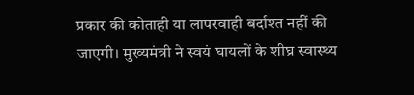प्रकार की कोताही या लापरवाही बर्दाश्त नहीं की जाएगी। मुख्यमंत्री ने स्वयं घायलों के शीघ्र स्वास्थ्य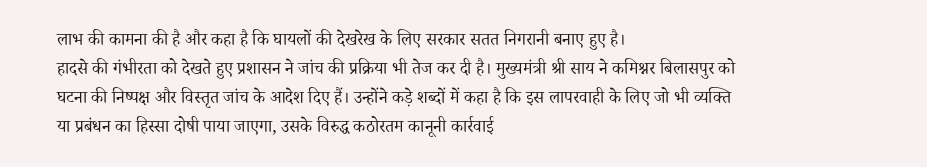लाभ की कामना की है और कहा है कि घायलों की देखरेख के लिए सरकार सतत निगरानी बनाए हुए है।
हादसे की गंभीरता को देखते हुए प्रशासन ने जांच की प्रक्रिया भी तेज कर दी है। मुख्यमंत्री श्री साय ने कमिश्नर बिलासपुर को घटना की निष्पक्ष और विस्तृत जांच के आदेश दिए हैं। उन्होंने कड़े शब्दों में कहा है कि इस लापरवाही के लिए जो भी व्यक्ति या प्रबंधन का हिस्सा दोषी पाया जाएगा, उसके विरुद्ध कठोरतम कानूनी कार्रवाई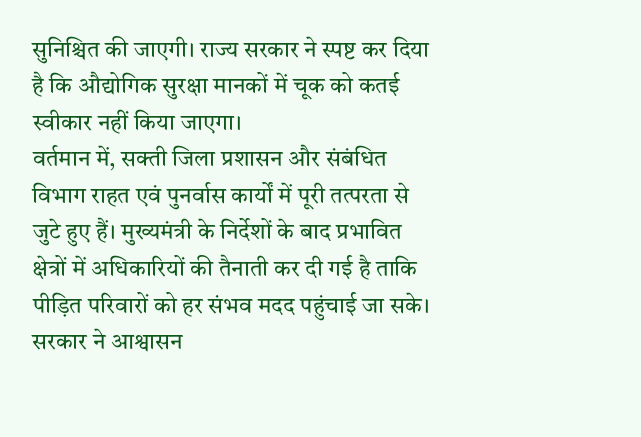सुनिश्चित की जाएगी। राज्य सरकार ने स्पष्ट कर दिया है कि औद्योगिक सुरक्षा मानकों में चूक को कतई स्वीकार नहीं किया जाएगा।
वर्तमान में, सक्ती जिला प्रशासन और संबंधित विभाग राहत एवं पुनर्वास कार्यों में पूरी तत्परता से जुटे हुए हैं। मुख्यमंत्री के निर्देशों के बाद प्रभावित क्षेत्रों में अधिकारियों की तैनाती कर दी गई है ताकि पीड़ित परिवारों को हर संभव मदद पहुंचाई जा सके। सरकार ने आश्वासन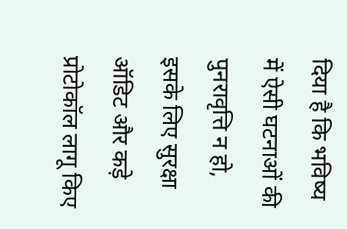दिया है कि भविष्य में ऐसी घटनाओं की पुनरावृत्ति न हो, इसके लिए सुरक्षा ऑडिट और कड़े प्रोटोकॉल लागू किए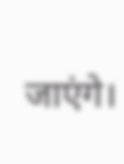जाएंगे।